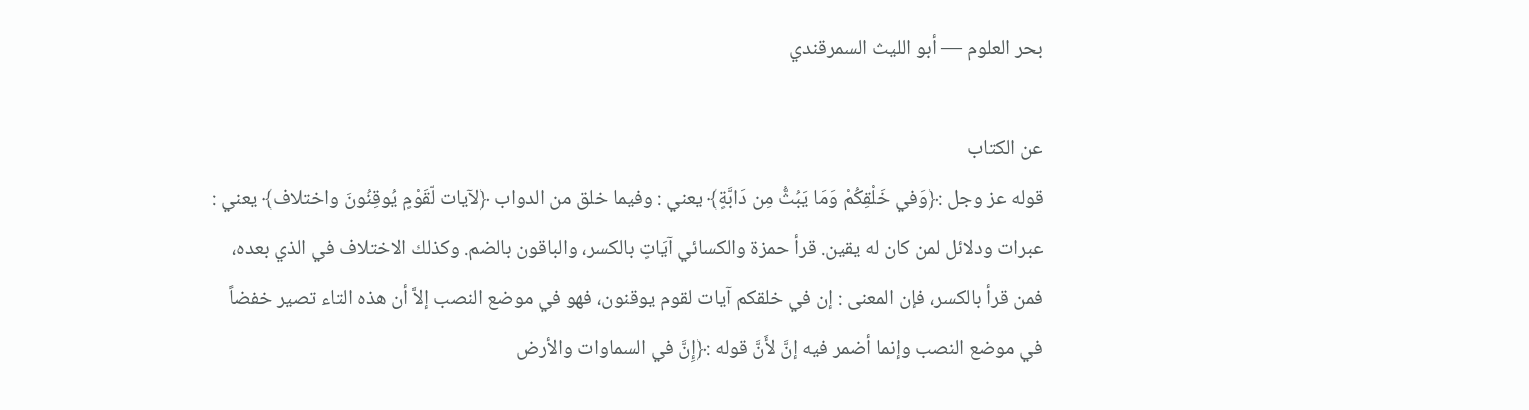بحر العلوم — أبو الليث السمرقندي

عن الكتاب
قوله عز وجل :﴿وَفي خَلْقِكُمْ وَمَا يَبُثُّ مِن دَابَّةٍ﴾ يعني : وفيما خلق من الدواب ﴿لآيات لّقَوْمٍ يُوقِنُونَ واختلاف﴾ يعني : عبرات ودلائل لمن كان له يقين. قرأ حمزة والكسائي آيَاتٍ بالكسر، والباقون بالضم. وكذلك الاختلاف في الذي بعده، فمن قرأ بالكسر، فإن المعنى : إن في خلقكم آيات لقوم يوقنون، فهو في موضع النصب إلاَّ أن هذه التاء تصير خفضاً في موضع النصب وإنما أضمر فيه إنَّ لأَنَّ قوله :﴿إِنَّ في السماوات والأرض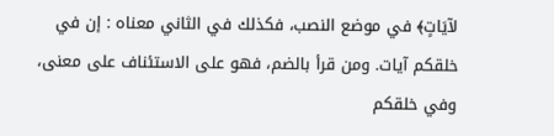لآيَاتٍ﴾ في موضع النصب، فكذلك في الثاني معناه : إن في خلقكم آيات. ومن قرأ بالضم، فهو على الاستئناف على معنى، وفي خلقكم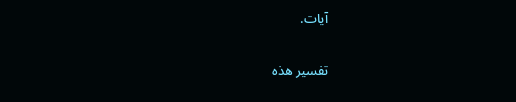آيات.

تفسير هذه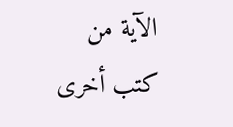الآية من كتب أخرى